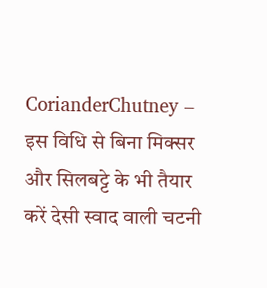CorianderChutney – इस विधि से बिना मिक्सर और सिलबट्टे के भी तैयार करें देसी स्वाद वाली चटनी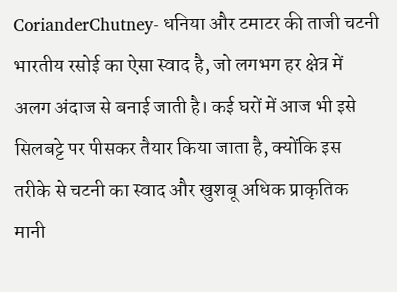CorianderChutney- धनिया और टमाटर की ताजी चटनी भारतीय रसोई का ऐसा स्वाद है, जो लगभग हर क्षेत्र में अलग अंदाज से बनाई जाती है। कई घरों में आज भी इसे सिलबट्टे पर पीसकर तैयार किया जाता है, क्योंकि इस तरीके से चटनी का स्वाद और खुशबू अधिक प्राकृतिक मानी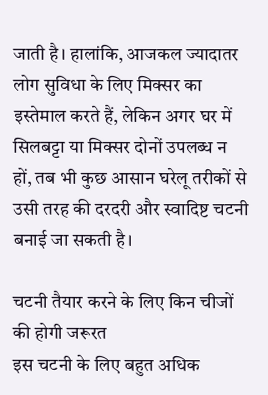जाती है। हालांकि, आजकल ज्यादातर लोग सुविधा के लिए मिक्सर का इस्तेमाल करते हैं, लेकिन अगर घर में सिलबट्टा या मिक्सर दोनों उपलब्ध न हों, तब भी कुछ आसान घरेलू तरीकों से उसी तरह की दरदरी और स्वादिष्ट चटनी बनाई जा सकती है।

चटनी तैयार करने के लिए किन चीजों की होगी जरूरत
इस चटनी के लिए बहुत अधिक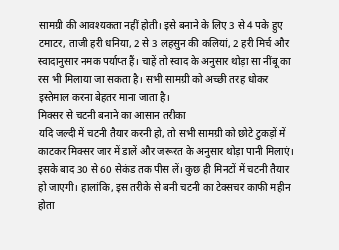सामग्री की आवश्यकता नहीं होती। इसे बनाने के लिए 3 से 4 पके हुए टमाटर, ताजी हरी धनिया, 2 से 3 लहसुन की कलियां, 2 हरी मिर्च और स्वादानुसार नमक पर्याप्त हैं। चाहें तो स्वाद के अनुसार थोड़ा सा नींबू का रस भी मिलाया जा सकता है। सभी सामग्री को अच्छी तरह धोकर इस्तेमाल करना बेहतर माना जाता है।
मिक्सर से चटनी बनाने का आसान तरीका
यदि जल्दी में चटनी तैयार करनी हो, तो सभी सामग्री को छोटे टुकड़ों में काटकर मिक्सर जार में डालें और जरूरत के अनुसार थोड़ा पानी मिलाएं। इसके बाद 30 से 60 सेकंड तक पीस लें। कुछ ही मिनटों में चटनी तैयार हो जाएगी। हालांकि, इस तरीके से बनी चटनी का टेक्सचर काफी महीन होता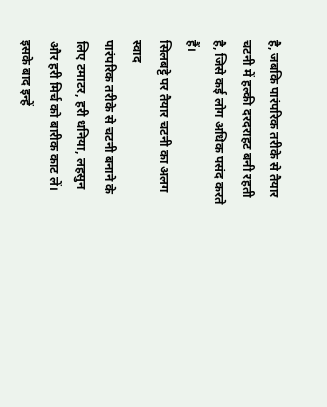है, जबकि पारंपरिक तरीके से तैयार चटनी में हल्की दरदराहट बनी रहती है, जिसे कई लोग अधिक पसंद करते हैं।
सिलबट्टे पर तैयार चटनी का अलग स्वाद
पारंपरिक तरीके से चटनी बनाने के लिए टमाटर, हरी धनिया, लहसुन और हरी मिर्च को बारीक काट लें। इसके बाद इन्हें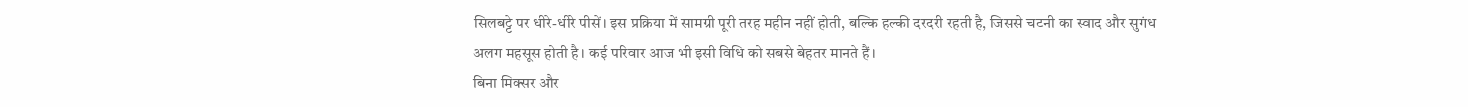सिलबट्टे पर धीरे-धीरे पीसें। इस प्रक्रिया में सामग्री पूरी तरह महीन नहीं होती, बल्कि हल्की दरदरी रहती है, जिससे चटनी का स्वाद और सुगंध अलग महसूस होती है। कई परिवार आज भी इसी विधि को सबसे बेहतर मानते हैं।
बिना मिक्सर और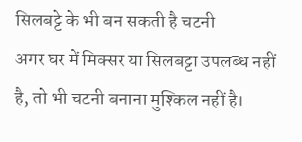सिलबट्टे के भी बन सकती है चटनी
अगर घर में मिक्सर या सिलबट्टा उपलब्ध नहीं है, तो भी चटनी बनाना मुश्किल नहीं है।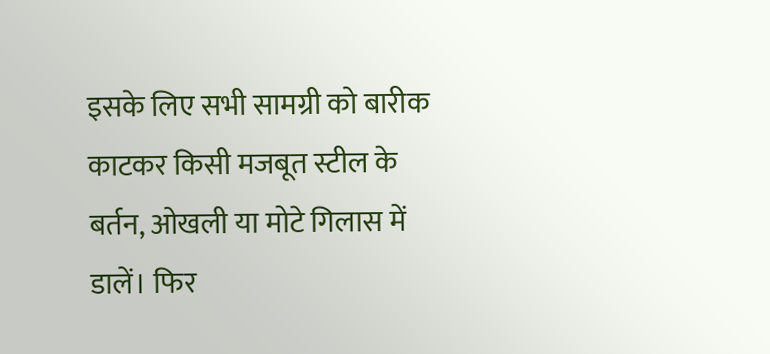इसके लिए सभी सामग्री को बारीक काटकर किसी मजबूत स्टील के बर्तन, ओखली या मोटे गिलास में डालें। फिर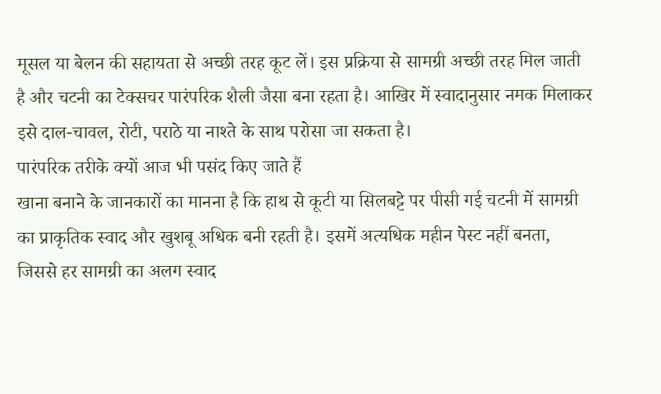मूसल या बेलन की सहायता से अच्छी तरह कूट लें। इस प्रक्रिया से सामग्री अच्छी तरह मिल जाती है और चटनी का टेक्सचर पारंपरिक शैली जैसा बना रहता है। आखिर में स्वादानुसार नमक मिलाकर इसे दाल-चावल, रोटी, पराठे या नाश्ते के साथ परोसा जा सकता है।
पारंपरिक तरीके क्यों आज भी पसंद किए जाते हैं
खाना बनाने के जानकारों का मानना है कि हाथ से कूटी या सिलबट्टे पर पीसी गई चटनी में सामग्री का प्राकृतिक स्वाद और खुशबू अधिक बनी रहती है। इसमें अत्यधिक महीन पेस्ट नहीं बनता, जिससे हर सामग्री का अलग स्वाद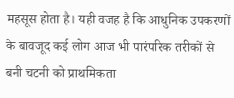महसूस होता है। यही वजह है कि आधुनिक उपकरणों के बावजूद कई लोग आज भी पारंपरिक तरीकों से बनी चटनी को प्राथमिकता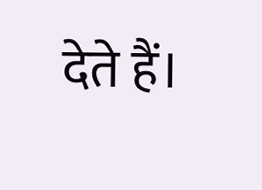देते हैं।